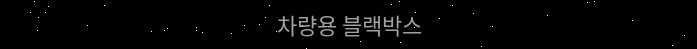차량용 블랙박스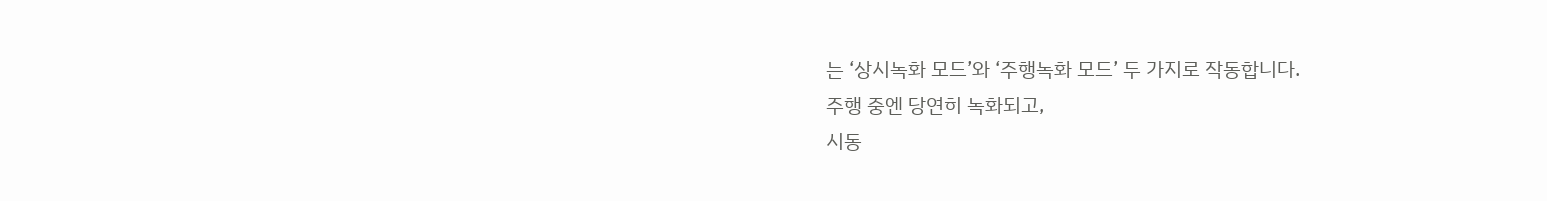는 ‘상시녹화 모드’와 ‘주행녹화 모드’ 두 가지로 작동합니다.
주행 중엔 당연히 녹화되고,
시동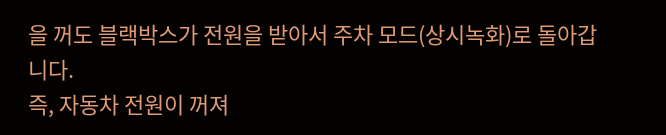을 꺼도 블랙박스가 전원을 받아서 주차 모드(상시녹화)로 돌아갑니다.
즉, 자동차 전원이 꺼져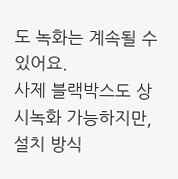도 녹화는 계속될 수 있어요.
사제 블랙박스도 상시녹화 가능하지만, 설치 방식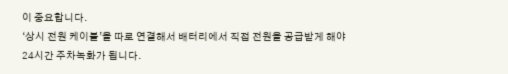이 중요합니다.
‘상시 전원 케이블’을 따로 연결해서 배터리에서 직접 전원을 공급받게 해야
24시간 주차녹화가 됩니다.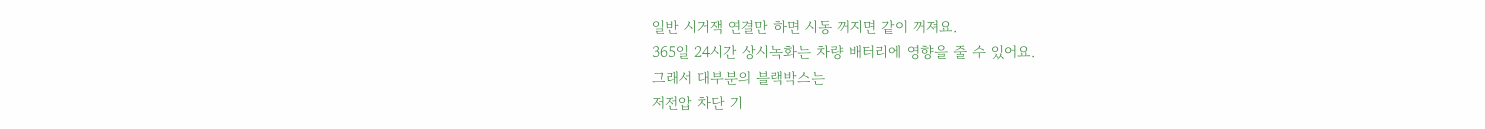일반 시거잭 연결만 하면 시동 꺼지면 같이 꺼져요.
365일 24시간 상시녹화는 차량 배터리에 영향을 줄 수 있어요.
그래서 대부분의 블랙박스는
저전압 차단 기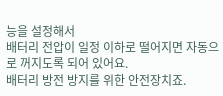능을 설정해서
배터리 전압이 일정 이하로 떨어지면 자동으로 꺼지도록 되어 있어요.
배터리 방전 방지를 위한 안전장치죠.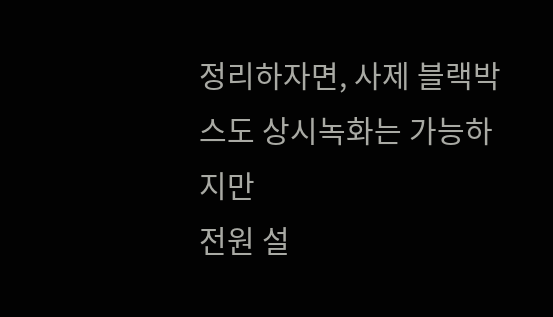정리하자면, 사제 블랙박스도 상시녹화는 가능하지만
전원 설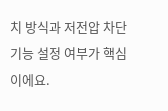치 방식과 저전압 차단 기능 설정 여부가 핵심이에요.